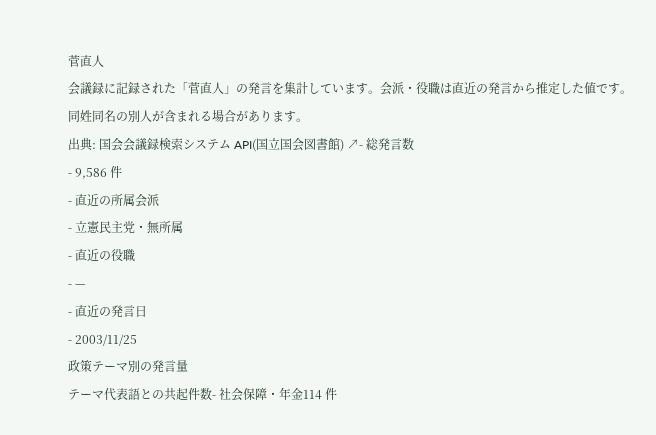菅直人
会議録に記録された「菅直人」の発言を集計しています。会派・役職は直近の発言から推定した値です。同姓同名の別人が含まれる場合があります。
出典: 国会会議録検索システム API(国立国会図書館) ↗- 総発言数
- 9,586 件
- 直近の所属会派
- 立憲民主党・無所属
- 直近の役職
- —
- 直近の発言日
- 2003/11/25
政策テーマ別の発言量
テーマ代表語との共起件数- 社会保障・年金114 件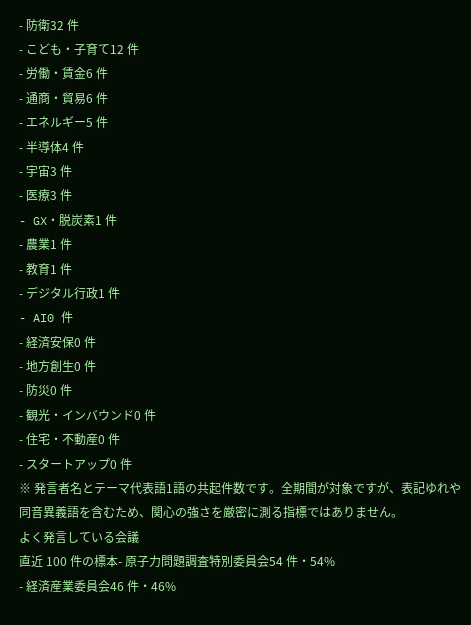- 防衛32 件
- こども・子育て12 件
- 労働・賃金6 件
- 通商・貿易6 件
- エネルギー5 件
- 半導体4 件
- 宇宙3 件
- 医療3 件
- GX・脱炭素1 件
- 農業1 件
- 教育1 件
- デジタル行政1 件
- AI0 件
- 経済安保0 件
- 地方創生0 件
- 防災0 件
- 観光・インバウンド0 件
- 住宅・不動産0 件
- スタートアップ0 件
※ 発言者名とテーマ代表語1語の共起件数です。全期間が対象ですが、表記ゆれや 同音異義語を含むため、関心の強さを厳密に測る指標ではありません。
よく発言している会議
直近 100 件の標本- 原子力問題調査特別委員会54 件・54%
- 経済産業委員会46 件・46%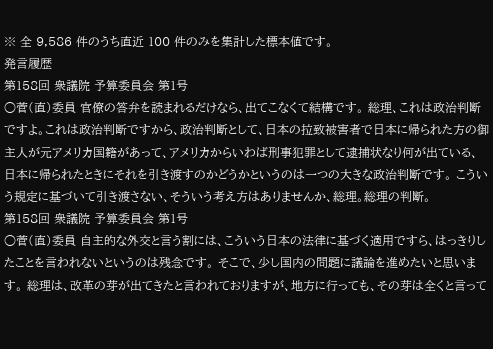※ 全 9,586 件のうち直近 100 件のみを集計した標本値です。
発言履歴
第158回 衆議院 予算委員会 第1号
○菅(直)委員 官僚の答弁を読まれるだけなら、出てこなくて結構です。 総理、これは政治判断ですよ。これは政治判断ですから、政治判断として、日本の拉致被害者で日本に帰られた方の御主人が元アメリカ国籍があって、アメリカからいわば刑事犯罪として逮捕状なり何が出ている、日本に帰られたときにそれを引き渡すのかどうかというのは一つの大きな政治判断です。 こういう規定に基づいて引き渡さない、そういう考え方はありませんか、総理。総理の判断。
第158回 衆議院 予算委員会 第1号
○菅(直)委員 自主的な外交と言う割には、こういう日本の法律に基づく適用ですら、はっきりしたことを言われないというのは残念です。 そこで、少し国内の問題に議論を進めたいと思います。 総理は、改革の芽が出てきたと言われておりますが、地方に行っても、その芽は全くと言って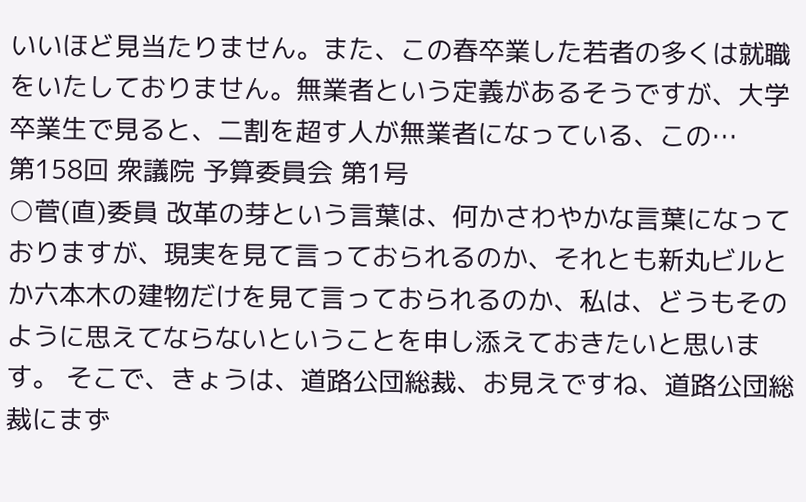いいほど見当たりません。また、この春卒業した若者の多くは就職をいたしておりません。無業者という定義があるそうですが、大学卒業生で見ると、二割を超す人が無業者になっている、この…
第158回 衆議院 予算委員会 第1号
○菅(直)委員 改革の芽という言葉は、何かさわやかな言葉になっておりますが、現実を見て言っておられるのか、それとも新丸ビルとか六本木の建物だけを見て言っておられるのか、私は、どうもそのように思えてならないということを申し添えておきたいと思います。 そこで、きょうは、道路公団総裁、お見えですね、道路公団総裁にまず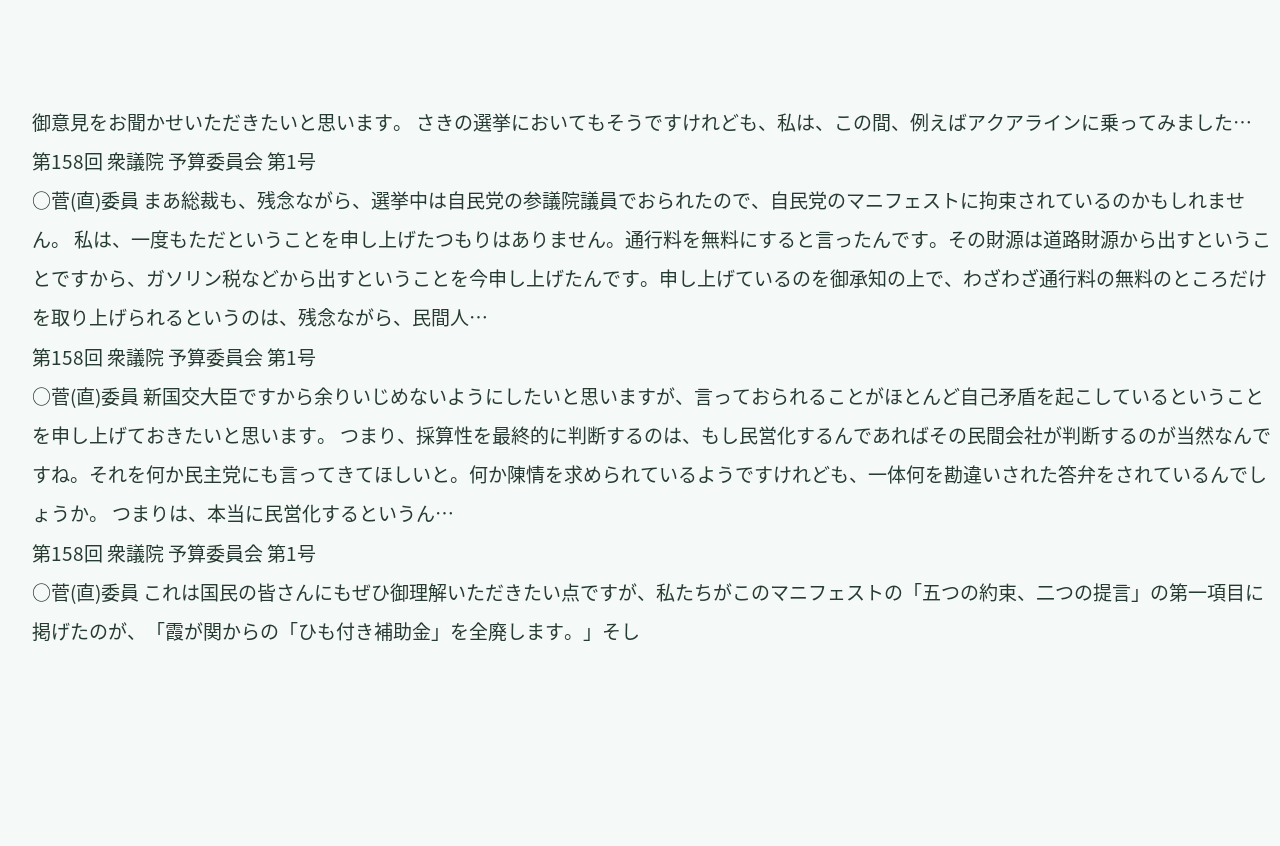御意見をお聞かせいただきたいと思います。 さきの選挙においてもそうですけれども、私は、この間、例えばアクアラインに乗ってみました…
第158回 衆議院 予算委員会 第1号
○菅(直)委員 まあ総裁も、残念ながら、選挙中は自民党の参議院議員でおられたので、自民党のマニフェストに拘束されているのかもしれません。 私は、一度もただということを申し上げたつもりはありません。通行料を無料にすると言ったんです。その財源は道路財源から出すということですから、ガソリン税などから出すということを今申し上げたんです。申し上げているのを御承知の上で、わざわざ通行料の無料のところだけを取り上げられるというのは、残念ながら、民間人…
第158回 衆議院 予算委員会 第1号
○菅(直)委員 新国交大臣ですから余りいじめないようにしたいと思いますが、言っておられることがほとんど自己矛盾を起こしているということを申し上げておきたいと思います。 つまり、採算性を最終的に判断するのは、もし民営化するんであればその民間会社が判断するのが当然なんですね。それを何か民主党にも言ってきてほしいと。何か陳情を求められているようですけれども、一体何を勘違いされた答弁をされているんでしょうか。 つまりは、本当に民営化するというん…
第158回 衆議院 予算委員会 第1号
○菅(直)委員 これは国民の皆さんにもぜひ御理解いただきたい点ですが、私たちがこのマニフェストの「五つの約束、二つの提言」の第一項目に掲げたのが、「霞が関からの「ひも付き補助金」を全廃します。」そし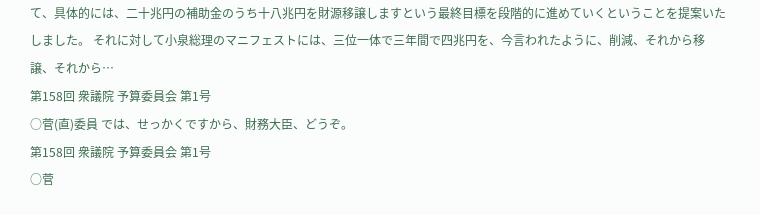て、具体的には、二十兆円の補助金のうち十八兆円を財源移譲しますという最終目標を段階的に進めていくということを提案いたしました。 それに対して小泉総理のマニフェストには、三位一体で三年間で四兆円を、今言われたように、削減、それから移譲、それから…
第158回 衆議院 予算委員会 第1号
○菅(直)委員 では、せっかくですから、財務大臣、どうぞ。
第158回 衆議院 予算委員会 第1号
○菅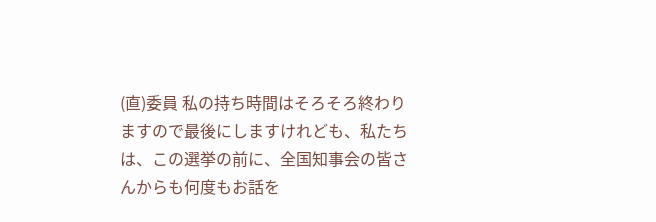(直)委員 私の持ち時間はそろそろ終わりますので最後にしますけれども、私たちは、この選挙の前に、全国知事会の皆さんからも何度もお話を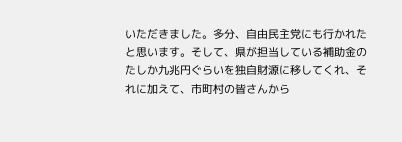いただきました。多分、自由民主党にも行かれたと思います。そして、県が担当している補助金のたしか九兆円ぐらいを独自財源に移してくれ、それに加えて、市町村の皆さんから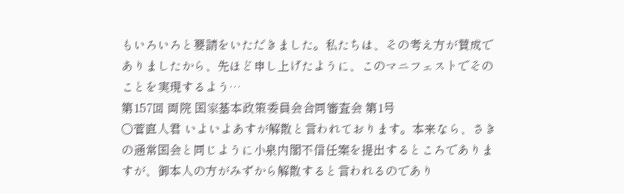もいろいろと要請をいただきました。私たちは、その考え方が賛成でありましたから、先ほど申し上げたように、このマニフェストでそのことを実現するよう…
第157回 両院 国家基本政策委員会合同審査会 第1号
○菅直人君 いよいよあすが解散と言われております。本来なら、さきの通常国会と同じように小泉内閣不信任案を提出するところでありますが、御本人の方がみずから解散すると言われるのであり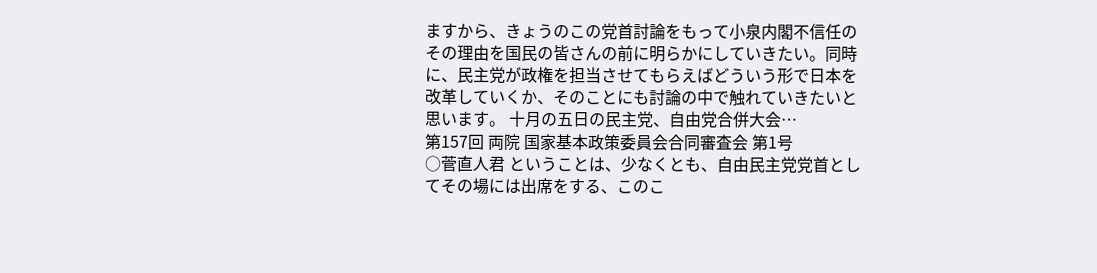ますから、きょうのこの党首討論をもって小泉内閣不信任のその理由を国民の皆さんの前に明らかにしていきたい。同時に、民主党が政権を担当させてもらえばどういう形で日本を改革していくか、そのことにも討論の中で触れていきたいと思います。 十月の五日の民主党、自由党合併大会…
第157回 両院 国家基本政策委員会合同審査会 第1号
○菅直人君 ということは、少なくとも、自由民主党党首としてその場には出席をする、このこ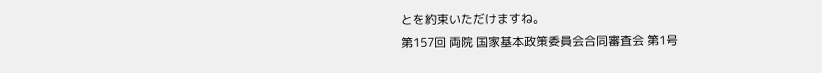とを約束いただけますね。
第157回 両院 国家基本政策委員会合同審査会 第1号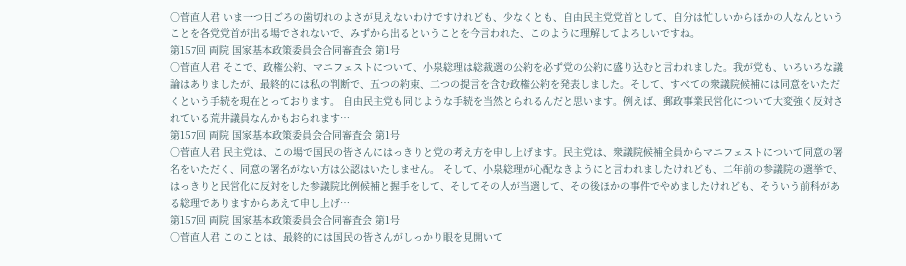○菅直人君 いま一つ日ごろの歯切れのよさが見えないわけですけれども、少なくとも、自由民主党党首として、自分は忙しいからほかの人なんということを各党党首が出る場でされないで、みずから出るということを今言われた、このように理解してよろしいですね。
第157回 両院 国家基本政策委員会合同審査会 第1号
○菅直人君 そこで、政権公約、マニフェストについて、小泉総理は総裁選の公約を必ず党の公約に盛り込むと言われました。我が党も、いろいろな議論はありましたが、最終的には私の判断で、五つの約束、二つの提言を含む政権公約を発表しました。そして、すべての衆議院候補には同意をいただくという手続を現在とっております。 自由民主党も同じような手続を当然とられるんだと思います。例えば、郵政事業民営化について大変強く反対されている荒井議員なんかもおられます…
第157回 両院 国家基本政策委員会合同審査会 第1号
○菅直人君 民主党は、この場で国民の皆さんにはっきりと党の考え方を申し上げます。民主党は、衆議院候補全員からマニフェストについて同意の署名をいただく、同意の署名がない方は公認はいたしません。 そして、小泉総理が心配なきようにと言われましたけれども、二年前の参議院の選挙で、はっきりと民営化に反対をした参議院比例候補と握手をして、そしてその人が当選して、その後ほかの事件でやめましたけれども、そういう前科がある総理でありますからあえて申し上げ…
第157回 両院 国家基本政策委員会合同審査会 第1号
○菅直人君 このことは、最終的には国民の皆さんがしっかり眼を見開いて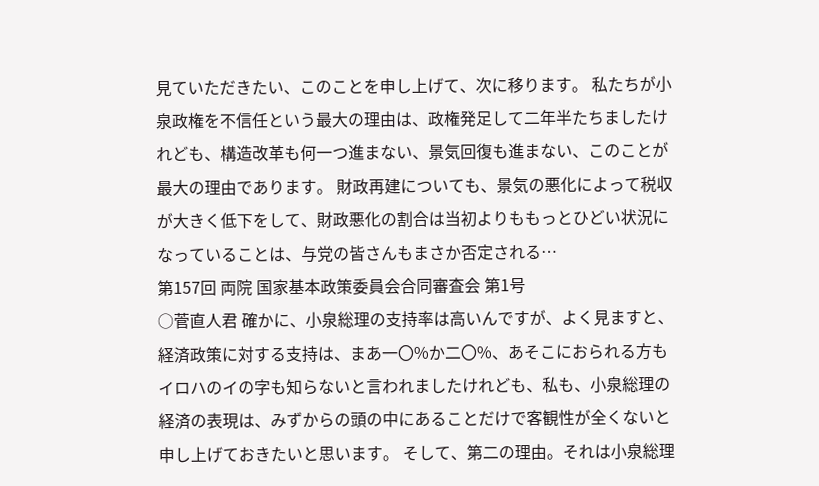見ていただきたい、このことを申し上げて、次に移ります。 私たちが小泉政権を不信任という最大の理由は、政権発足して二年半たちましたけれども、構造改革も何一つ進まない、景気回復も進まない、このことが最大の理由であります。 財政再建についても、景気の悪化によって税収が大きく低下をして、財政悪化の割合は当初よりももっとひどい状況になっていることは、与党の皆さんもまさか否定される…
第157回 両院 国家基本政策委員会合同審査会 第1号
○菅直人君 確かに、小泉総理の支持率は高いんですが、よく見ますと、経済政策に対する支持は、まあ一〇%か二〇%、あそこにおられる方もイロハのイの字も知らないと言われましたけれども、私も、小泉総理の経済の表現は、みずからの頭の中にあることだけで客観性が全くないと申し上げておきたいと思います。 そして、第二の理由。それは小泉総理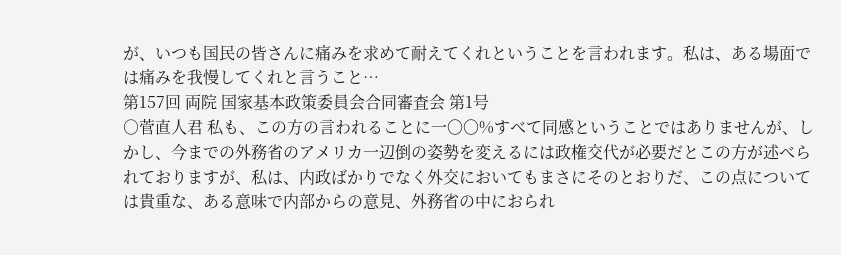が、いつも国民の皆さんに痛みを求めて耐えてくれということを言われます。私は、ある場面では痛みを我慢してくれと言うこと…
第157回 両院 国家基本政策委員会合同審査会 第1号
○菅直人君 私も、この方の言われることに一〇〇%すべて同感ということではありませんが、しかし、今までの外務省のアメリカ一辺倒の姿勢を変えるには政権交代が必要だとこの方が述べられておりますが、私は、内政ばかりでなく外交においてもまさにそのとおりだ、この点については貴重な、ある意味で内部からの意見、外務省の中におられ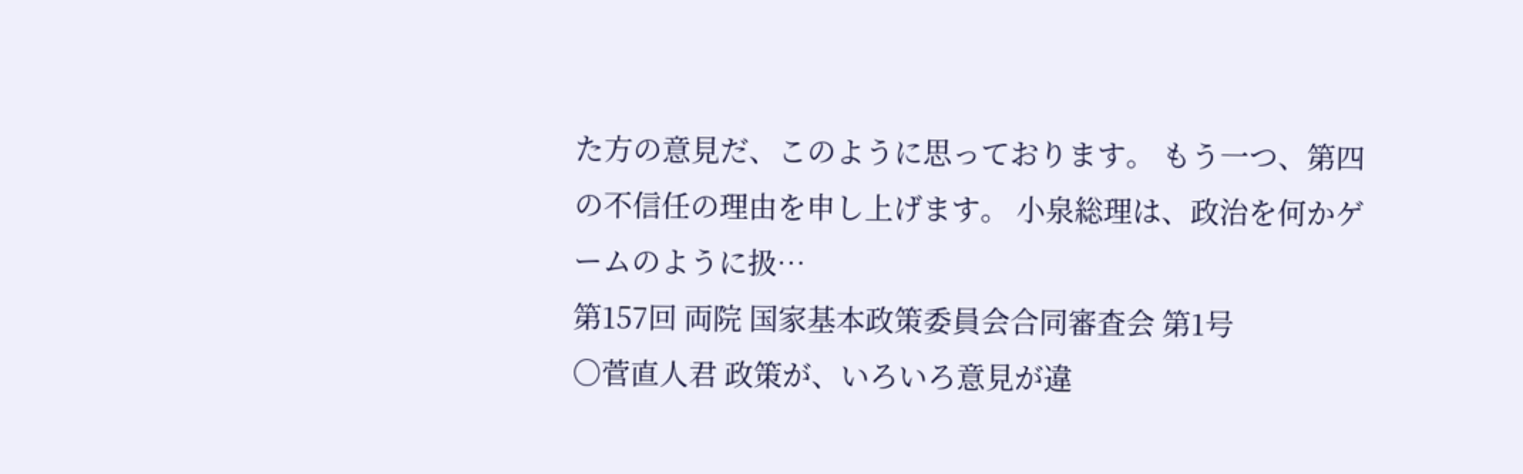た方の意見だ、このように思っております。 もう一つ、第四の不信任の理由を申し上げます。 小泉総理は、政治を何かゲームのように扱…
第157回 両院 国家基本政策委員会合同審査会 第1号
○菅直人君 政策が、いろいろ意見が違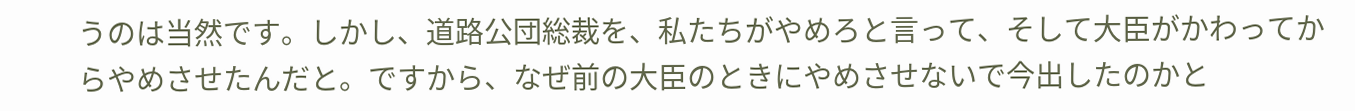うのは当然です。しかし、道路公団総裁を、私たちがやめろと言って、そして大臣がかわってからやめさせたんだと。ですから、なぜ前の大臣のときにやめさせないで今出したのかと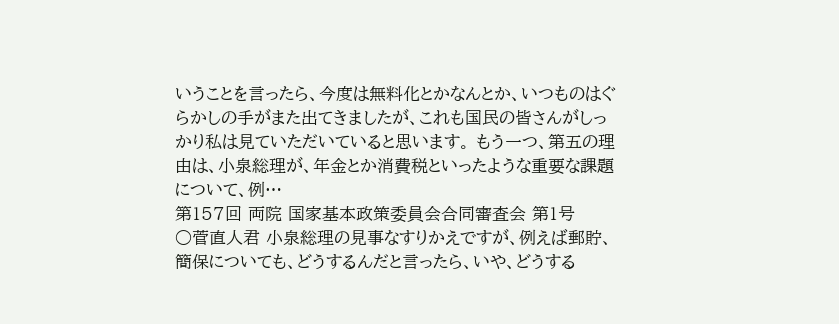いうことを言ったら、今度は無料化とかなんとか、いつものはぐらかしの手がまた出てきましたが、これも国民の皆さんがしっかり私は見ていただいていると思います。 もう一つ、第五の理由は、小泉総理が、年金とか消費税といったような重要な課題について、例…
第157回 両院 国家基本政策委員会合同審査会 第1号
○菅直人君 小泉総理の見事なすりかえですが、例えば郵貯、簡保についても、どうするんだと言ったら、いや、どうする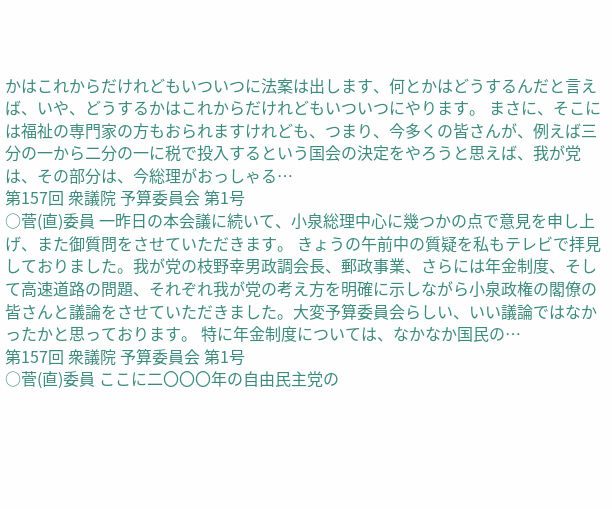かはこれからだけれどもいついつに法案は出します、何とかはどうするんだと言えば、いや、どうするかはこれからだけれどもいついつにやります。 まさに、そこには福祉の専門家の方もおられますけれども、つまり、今多くの皆さんが、例えば三分の一から二分の一に税で投入するという国会の決定をやろうと思えば、我が党は、その部分は、今総理がおっしゃる…
第157回 衆議院 予算委員会 第1号
○菅(直)委員 一昨日の本会議に続いて、小泉総理中心に幾つかの点で意見を申し上げ、また御質問をさせていただきます。 きょうの午前中の質疑を私もテレビで拝見しておりました。我が党の枝野幸男政調会長、郵政事業、さらには年金制度、そして高速道路の問題、それぞれ我が党の考え方を明確に示しながら小泉政権の閣僚の皆さんと議論をさせていただきました。大変予算委員会らしい、いい議論ではなかったかと思っております。 特に年金制度については、なかなか国民の…
第157回 衆議院 予算委員会 第1号
○菅(直)委員 ここに二〇〇〇年の自由民主党の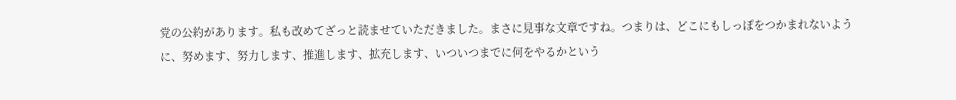党の公約があります。私も改めてざっと読ませていただきました。まさに見事な文章ですね。つまりは、どこにもしっぽをつかまれないように、努めます、努力します、推進します、拡充します、いついつまでに何をやるかという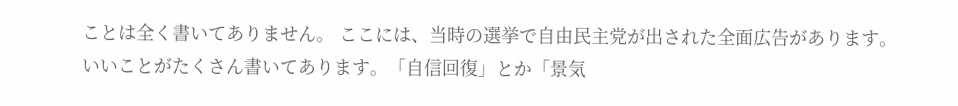ことは全く書いてありません。 ここには、当時の選挙で自由民主党が出された全面広告があります。いいことがたくさん書いてあります。「自信回復」とか「景気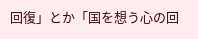回復」とか「国を想う心の回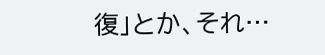復」とか、それ…